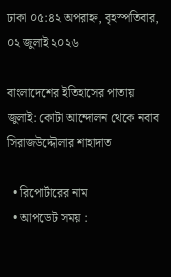ঢাকা ০৫:৪২ অপরাহ্ন, বৃহস্পতিবার, ০২ জুলাই ২০২৬

বাংলাদেশের ইতিহাসের পাতায় জুলাই: কোটা আন্দোলন থেকে নবাব সিরাজউদ্দৌলার শাহাদাত

  • রিপোর্টারের নাম
  • আপডেট সময় :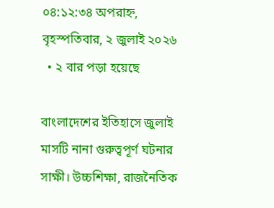০৪:১২:৩৪ অপরাহ্ন, বৃহস্পতিবার, ২ জুলাই ২০২৬
  • ২ বার পড়া হয়েছে

বাংলাদেশের ইতিহাসে জুলাই মাসটি নানা গুরুত্বপূর্ণ ঘটনার সাক্ষী। উচ্চশিক্ষা, রাজনৈতিক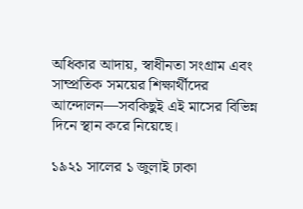অধিকার আদায়, স্বাধীনতা সংগ্রাম এবং সাম্প্রতিক সময়ের শিক্ষার্থীদের আন্দোলন—সবকিছুই এই মাসের বিভিন্ন দিনে স্থান করে নিয়েছে।

১৯২১ সালের ১ জুলাই ঢাকা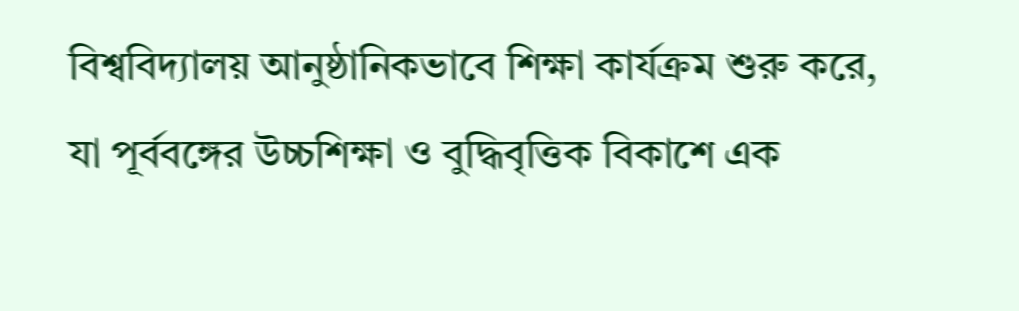বিশ্ববিদ্যালয় আনুষ্ঠানিকভাবে শিক্ষা কার্যক্রম শুরু করে, যা পূর্ববঙ্গের উচ্চশিক্ষা ও বুদ্ধিবৃত্তিক বিকাশে এক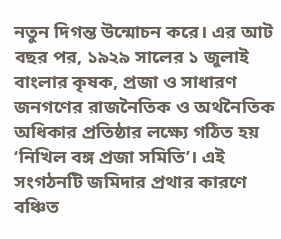নতুন দিগন্ত উন্মোচন করে। এর আট বছর পর, ১৯২৯ সালের ১ জুলাই বাংলার কৃষক, প্রজা ও সাধারণ জনগণের রাজনৈতিক ও অর্থনৈতিক অধিকার প্রতিষ্ঠার লক্ষ্যে গঠিত হয় ‘নিখিল বঙ্গ প্রজা সমিতি’। এই সংগঠনটি জমিদার প্রথার কারণে বঞ্চিত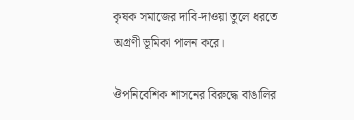কৃষক সমাজের দাবি-দাওয়া তুলে ধরতে অগ্রণী ভূমিকা পালন করে।

ঔপনিবেশিক শাসনের বিরুদ্ধে বাঙালির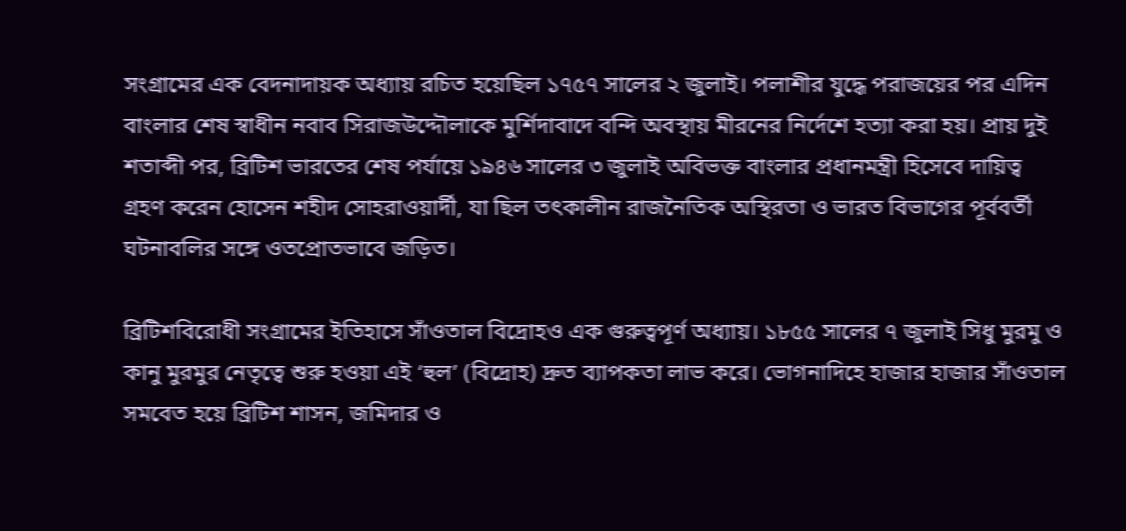সংগ্রামের এক বেদনাদায়ক অধ্যায় রচিত হয়েছিল ১৭৫৭ সালের ২ জুলাই। পলাশীর যুদ্ধে পরাজয়ের পর এদিন বাংলার শেষ স্বাধীন নবাব সিরাজউদ্দৌলাকে মুর্শিদাবাদে বন্দি অবস্থায় মীরনের নির্দেশে হত্যা করা হয়। প্রায় দুই শতাব্দী পর, ব্রিটিশ ভারতের শেষ পর্যায়ে ১৯৪৬ সালের ৩ জুলাই অবিভক্ত বাংলার প্রধানমন্ত্রী হিসেবে দায়িত্ব গ্রহণ করেন হোসেন শহীদ সোহরাওয়ার্দী, যা ছিল তৎকালীন রাজনৈতিক অস্থিরতা ও ভারত বিভাগের পূর্ববর্তী ঘটনাবলির সঙ্গে ওতপ্রোতভাবে জড়িত।

ব্রিটিশবিরোধী সংগ্রামের ইতিহাসে সাঁওতাল বিদ্রোহও এক গুরুত্বপূর্ণ অধ্যায়। ১৮৫৫ সালের ৭ জুলাই সিধু মুরমু ও কানু মুরমুর নেতৃত্বে শুরু হওয়া এই ‘হুল’ (বিদ্রোহ) দ্রুত ব্যাপকতা লাভ করে। ভোগনাদিহে হাজার হাজার সাঁওতাল সমবেত হয়ে ব্রিটিশ শাসন, জমিদার ও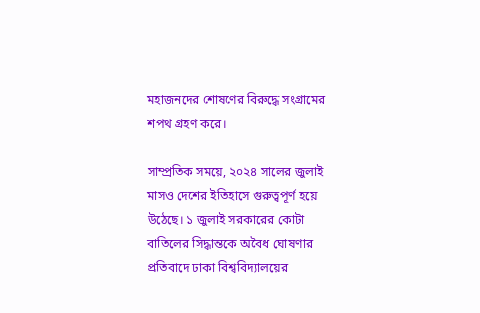মহাজনদের শোষণের বিরুদ্ধে সংগ্রামের শপথ গ্রহণ করে।

সাম্প্রতিক সময়ে, ২০২৪ সালের জুলাই মাসও দেশের ইতিহাসে গুরুত্বপূর্ণ হয়ে উঠেছে। ১ জুলাই সরকারের কোটা বাতিলের সিদ্ধান্তকে অবৈধ ঘোষণার প্রতিবাদে ঢাকা বিশ্ববিদ্যালয়ের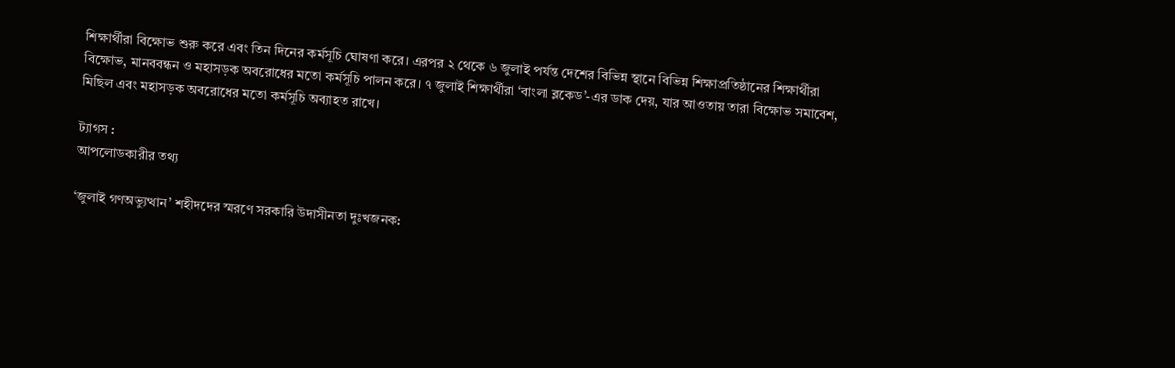শিক্ষার্থীরা বিক্ষোভ শুরু করে এবং তিন দিনের কর্মসূচি ঘোষণা করে। এরপর ২ থেকে ৬ জুলাই পর্যন্ত দেশের বিভিন্ন স্থানে বিভিন্ন শিক্ষাপ্রতিষ্ঠানের শিক্ষার্থীরা বিক্ষোভ, মানববন্ধন ও মহাসড়ক অবরোধের মতো কর্মসূচি পালন করে। ৭ জুলাই শিক্ষার্থীরা ‘বাংলা ব্লকেড’-এর ডাক দেয়, যার আওতায় তারা বিক্ষোভ সমাবেশ, মিছিল এবং মহাসড়ক অবরোধের মতো কর্মসূচি অব্যাহত রাখে।

ট্যাগস :
আপলোডকারীর তথ্য

‘জুলাই গণঅভ্যুত্থান’ শহীদদের স্মরণে সরকারি উদাসীনতা দুঃখজনক: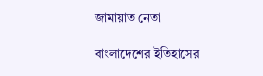জামায়াত নেতা

বাংলাদেশের ইতিহাসের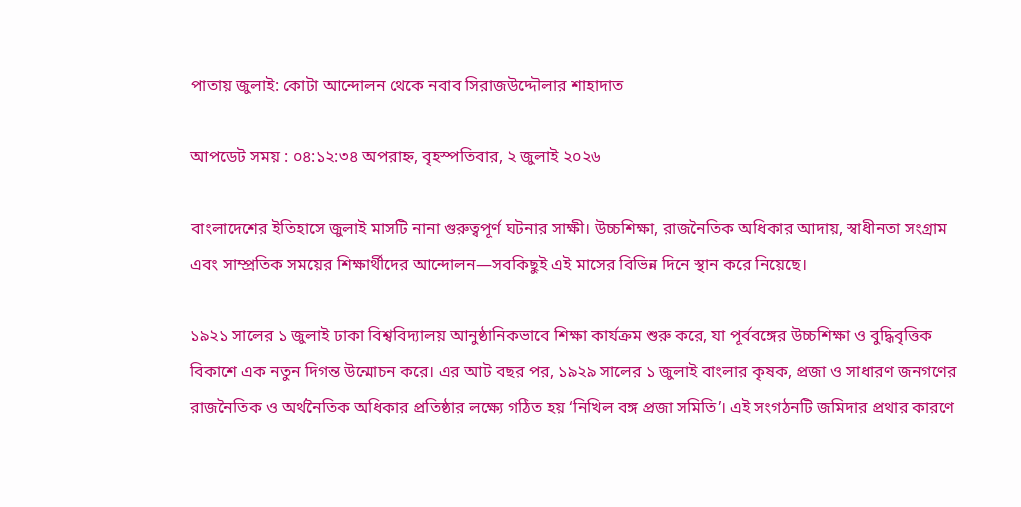পাতায় জুলাই: কোটা আন্দোলন থেকে নবাব সিরাজউদ্দৌলার শাহাদাত

আপডেট সময় : ০৪:১২:৩৪ অপরাহ্ন, বৃহস্পতিবার, ২ জুলাই ২০২৬

বাংলাদেশের ইতিহাসে জুলাই মাসটি নানা গুরুত্বপূর্ণ ঘটনার সাক্ষী। উচ্চশিক্ষা, রাজনৈতিক অধিকার আদায়, স্বাধীনতা সংগ্রাম এবং সাম্প্রতিক সময়ের শিক্ষার্থীদের আন্দোলন—সবকিছুই এই মাসের বিভিন্ন দিনে স্থান করে নিয়েছে।

১৯২১ সালের ১ জুলাই ঢাকা বিশ্ববিদ্যালয় আনুষ্ঠানিকভাবে শিক্ষা কার্যক্রম শুরু করে, যা পূর্ববঙ্গের উচ্চশিক্ষা ও বুদ্ধিবৃত্তিক বিকাশে এক নতুন দিগন্ত উন্মোচন করে। এর আট বছর পর, ১৯২৯ সালের ১ জুলাই বাংলার কৃষক, প্রজা ও সাধারণ জনগণের রাজনৈতিক ও অর্থনৈতিক অধিকার প্রতিষ্ঠার লক্ষ্যে গঠিত হয় ‘নিখিল বঙ্গ প্রজা সমিতি’। এই সংগঠনটি জমিদার প্রথার কারণে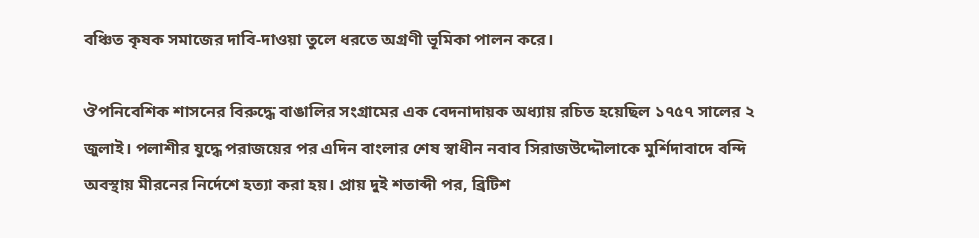বঞ্চিত কৃষক সমাজের দাবি-দাওয়া তুলে ধরতে অগ্রণী ভূমিকা পালন করে।

ঔপনিবেশিক শাসনের বিরুদ্ধে বাঙালির সংগ্রামের এক বেদনাদায়ক অধ্যায় রচিত হয়েছিল ১৭৫৭ সালের ২ জুলাই। পলাশীর যুদ্ধে পরাজয়ের পর এদিন বাংলার শেষ স্বাধীন নবাব সিরাজউদ্দৌলাকে মুর্শিদাবাদে বন্দি অবস্থায় মীরনের নির্দেশে হত্যা করা হয়। প্রায় দুই শতাব্দী পর, ব্রিটিশ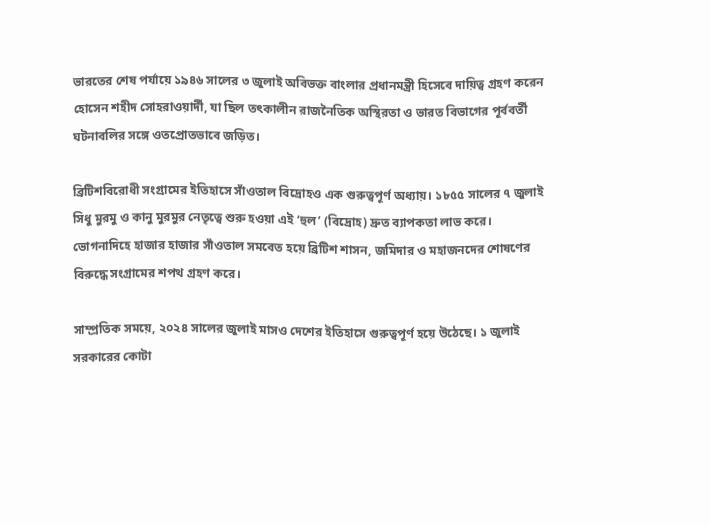ভারতের শেষ পর্যায়ে ১৯৪৬ সালের ৩ জুলাই অবিভক্ত বাংলার প্রধানমন্ত্রী হিসেবে দায়িত্ব গ্রহণ করেন হোসেন শহীদ সোহরাওয়ার্দী, যা ছিল তৎকালীন রাজনৈতিক অস্থিরতা ও ভারত বিভাগের পূর্ববর্তী ঘটনাবলির সঙ্গে ওতপ্রোতভাবে জড়িত।

ব্রিটিশবিরোধী সংগ্রামের ইতিহাসে সাঁওতাল বিদ্রোহও এক গুরুত্বপূর্ণ অধ্যায়। ১৮৫৫ সালের ৭ জুলাই সিধু মুরমু ও কানু মুরমুর নেতৃত্বে শুরু হওয়া এই ‘হুল’ (বিদ্রোহ) দ্রুত ব্যাপকতা লাভ করে। ভোগনাদিহে হাজার হাজার সাঁওতাল সমবেত হয়ে ব্রিটিশ শাসন, জমিদার ও মহাজনদের শোষণের বিরুদ্ধে সংগ্রামের শপথ গ্রহণ করে।

সাম্প্রতিক সময়ে, ২০২৪ সালের জুলাই মাসও দেশের ইতিহাসে গুরুত্বপূর্ণ হয়ে উঠেছে। ১ জুলাই সরকারের কোটা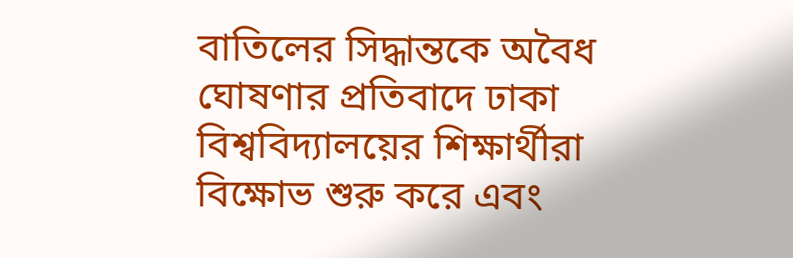বাতিলের সিদ্ধান্তকে অবৈধ ঘোষণার প্রতিবাদে ঢাকা বিশ্ববিদ্যালয়ের শিক্ষার্থীরা বিক্ষোভ শুরু করে এবং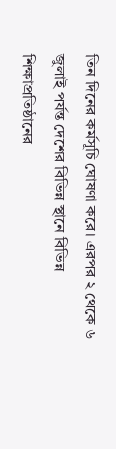তিন দিনের কর্মসূচি ঘোষণা করে। এরপর ২ থেকে ৬ জুলাই পর্যন্ত দেশের বিভিন্ন স্থানে বিভিন্ন শিক্ষাপ্রতিষ্ঠানের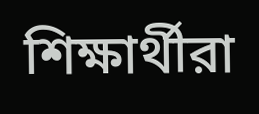শিক্ষার্থীরা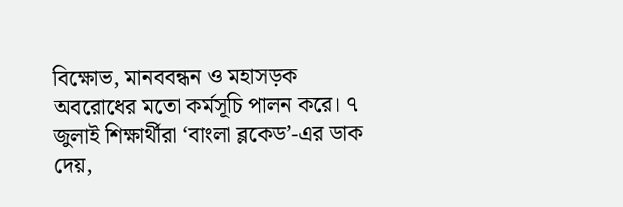বিক্ষোভ, মানববন্ধন ও মহাসড়ক অবরোধের মতো কর্মসূচি পালন করে। ৭ জুলাই শিক্ষার্থীরা ‘বাংলা ব্লকেড’-এর ডাক দেয়,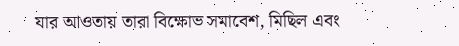যার আওতায় তারা বিক্ষোভ সমাবেশ, মিছিল এবং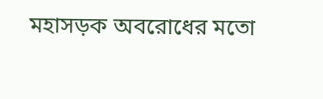মহাসড়ক অবরোধের মতো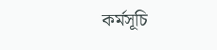কর্মসূচি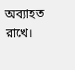অব্যাহত রাখে।